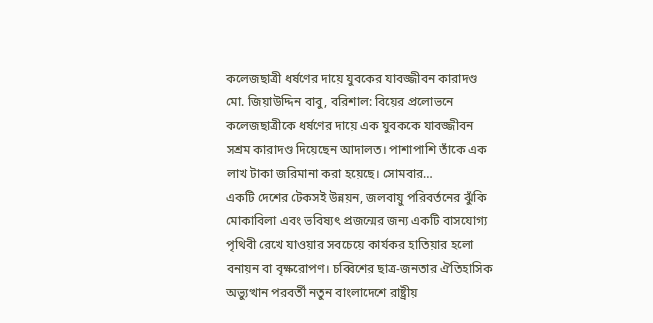কলেজছাত্রী ধর্ষণের দায়ে যুবকের যাবজ্জীবন কারাদণ্ড
মো. জিয়াউদ্দিন বাবু, বরিশাল: বিয়ের প্রলোভনে কলেজছাত্রীকে ধর্ষণের দায়ে এক যুবককে যাবজ্জীবন সশ্রম কারাদণ্ড দিয়েছেন আদালত। পাশাপাশি তাঁকে এক লাখ টাকা জরিমানা করা হয়েছে। সোমবার…
একটি দেশের টেকসই উন্নয়ন, জলবায়ু পরিবর্তনের ঝুঁকি মোকাবিলা এবং ভবিষ্যৎ প্রজন্মের জন্য একটি বাসযোগ্য পৃথিবী রেখে যাওয়ার সবচেয়ে কার্যকর হাতিয়ার হলো বনায়ন বা বৃক্ষরোপণ। চব্বিশের ছাত্র-জনতার ঐতিহাসিক অভ্যুত্থান পরবর্তী নতুন বাংলাদেশে রাষ্ট্রীয়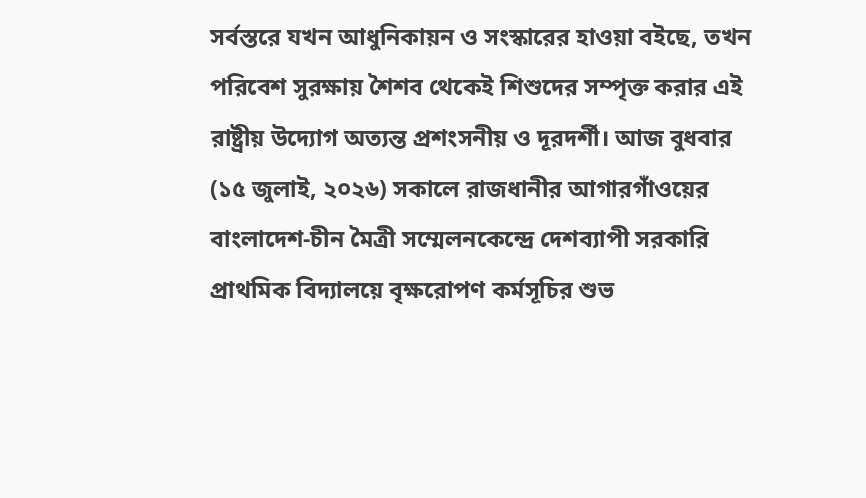সর্বস্তরে যখন আধুনিকায়ন ও সংস্কারের হাওয়া বইছে, তখন পরিবেশ সুরক্ষায় শৈশব থেকেই শিশুদের সম্পৃক্ত করার এই রাষ্ট্রীয় উদ্যোগ অত্যন্ত প্রশংসনীয় ও দূরদর্শী। আজ বুধবার (১৫ জুলাই, ২০২৬) সকালে রাজধানীর আগারগাঁওয়ের বাংলাদেশ-চীন মৈত্রী সম্মেলনকেন্দ্রে দেশব্যাপী সরকারি প্রাথমিক বিদ্যালয়ে বৃক্ষরোপণ কর্মসূচির শুভ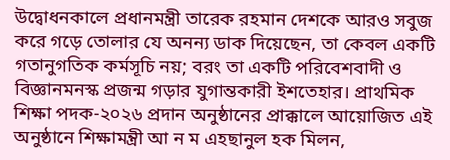উদ্বোধনকালে প্রধানমন্ত্রী তারেক রহমান দেশকে আরও সবুজ করে গড়ে তোলার যে অনন্য ডাক দিয়েছেন, তা কেবল একটি গতানুগতিক কর্মসূচি নয়; বরং তা একটি পরিবেশবাদী ও বিজ্ঞানমনস্ক প্রজন্ম গড়ার যুগান্তকারী ইশতেহার। প্রাথমিক শিক্ষা পদক-২০২৬ প্রদান অনুষ্ঠানের প্রাক্কালে আয়োজিত এই অনুষ্ঠানে শিক্ষামন্ত্রী আ ন ম এহছানুল হক মিলন,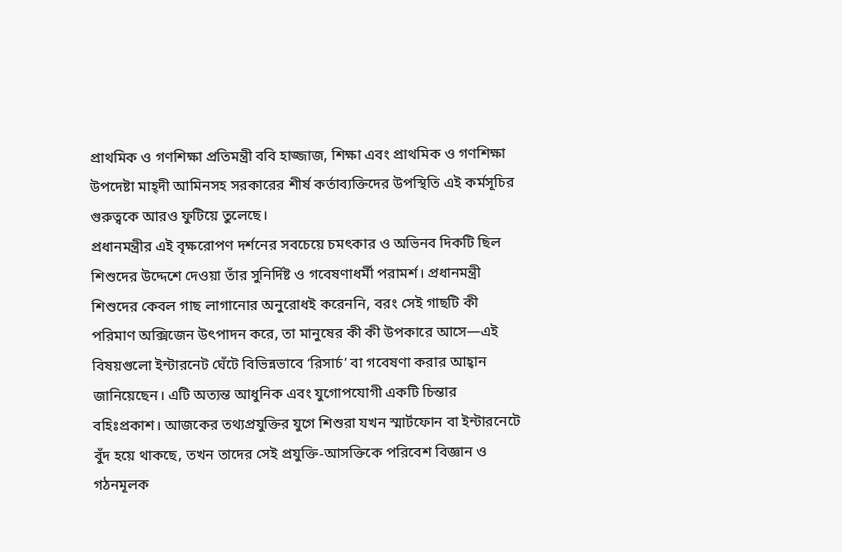প্রাথমিক ও গণশিক্ষা প্রতিমন্ত্রী ববি হাজ্জাজ, শিক্ষা এবং প্রাথমিক ও গণশিক্ষা উপদেষ্টা মাহ্দী আমিনসহ সরকারের শীর্ষ কর্তাব্যক্তিদের উপস্থিতি এই কর্মসূচির গুরুত্বকে আরও ফুটিয়ে তুলেছে।
প্রধানমন্ত্রীর এই বৃক্ষরোপণ দর্শনের সবচেয়ে চমৎকার ও অভিনব দিকটি ছিল শিশুদের উদ্দেশে দেওয়া তাঁর সুনির্দিষ্ট ও গবেষণাধর্মী পরামর্শ। প্রধানমন্ত্রী শিশুদের কেবল গাছ লাগানোর অনুরোধই করেননি, বরং সেই গাছটি কী পরিমাণ অক্সিজেন উৎপাদন করে, তা মানুষের কী কী উপকারে আসে—এই বিষয়গুলো ইন্টারনেট ঘেঁটে বিভিন্নভাবে ‘রিসার্চ’ বা গবেষণা করার আহ্বান জানিয়েছেন। এটি অত্যন্ত আধুনিক এবং যুগোপযোগী একটি চিন্তার বহিঃপ্রকাশ। আজকের তথ্যপ্রযুক্তির যুগে শিশুরা যখন স্মার্টফোন বা ইন্টারনেটে বুঁদ হয়ে থাকছে, তখন তাদের সেই প্রযুক্তি-আসক্তিকে পরিবেশ বিজ্ঞান ও গঠনমূলক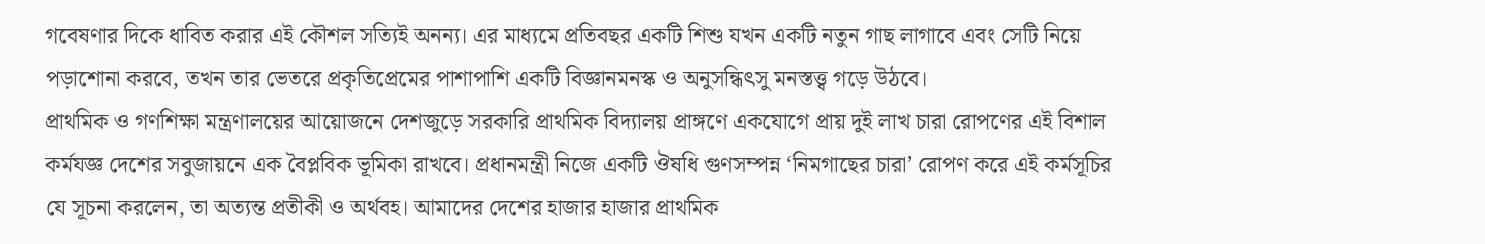গবেষণার দিকে ধাবিত করার এই কৌশল সত্যিই অনন্য। এর মাধ্যমে প্রতিবছর একটি শিশু যখন একটি নতুন গাছ লাগাবে এবং সেটি নিয়ে পড়াশোনা করবে, তখন তার ভেতরে প্রকৃতিপ্রেমের পাশাপাশি একটি বিজ্ঞানমনস্ক ও অনুসন্ধিৎসু মনস্তত্ত্ব গড়ে উঠবে।
প্রাথমিক ও গণশিক্ষা মন্ত্রণালয়ের আয়োজনে দেশজুড়ে সরকারি প্রাথমিক বিদ্যালয় প্রাঙ্গণে একযোগে প্রায় দুই লাখ চারা রোপণের এই বিশাল কর্মযজ্ঞ দেশের সবুজায়নে এক বৈপ্লবিক ভূমিকা রাখবে। প্রধানমন্ত্রী নিজে একটি ঔষধি গুণসম্পন্ন ‘নিমগাছের চারা’ রোপণ করে এই কর্মসূচির যে সূচনা করলেন, তা অত্যন্ত প্রতীকী ও অর্থবহ। আমাদের দেশের হাজার হাজার প্রাথমিক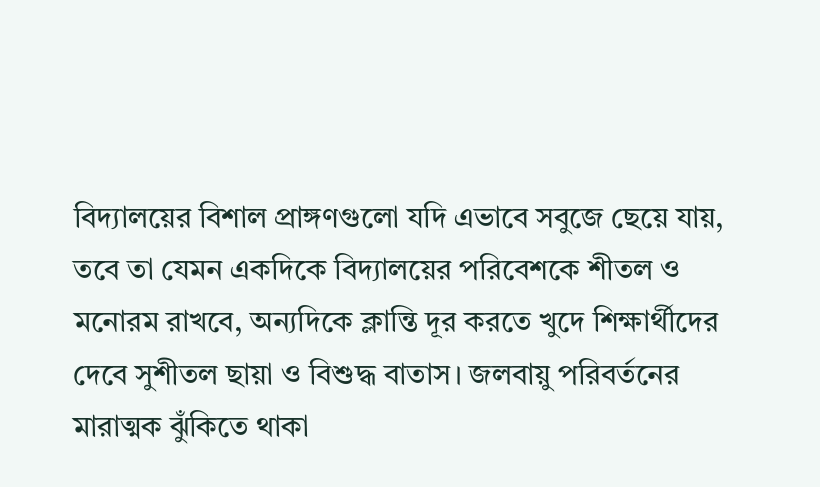বিদ্যালয়ের বিশাল প্রাঙ্গণগুলো যদি এভাবে সবুজে ছেয়ে যায়, তবে তা যেমন একদিকে বিদ্যালয়ের পরিবেশকে শীতল ও মনোরম রাখবে, অন্যদিকে ক্লান্তি দূর করতে খুদে শিক্ষার্থীদের দেবে সুশীতল ছায়া ও বিশুদ্ধ বাতাস। জলবায়ু পরিবর্তনের মারাত্মক ঝুঁকিতে থাকা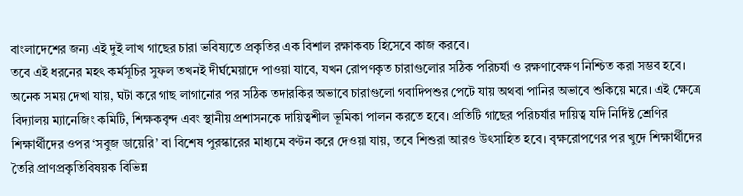বাংলাদেশের জন্য এই দুই লাখ গাছের চারা ভবিষ্যতে প্রকৃতির এক বিশাল রক্ষাকবচ হিসেবে কাজ করবে।
তবে এই ধরনের মহৎ কর্মসূচির সুফল তখনই দীর্ঘমেয়াদে পাওয়া যাবে, যখন রোপণকৃত চারাগুলোর সঠিক পরিচর্যা ও রক্ষণাবেক্ষণ নিশ্চিত করা সম্ভব হবে। অনেক সময় দেখা যায়, ঘটা করে গাছ লাগানোর পর সঠিক তদারকির অভাবে চারাগুলো গবাদিপশুর পেটে যায় অথবা পানির অভাবে শুকিয়ে মরে। এই ক্ষেত্রে বিদ্যালয় ম্যানেজিং কমিটি, শিক্ষকবৃন্দ এবং স্থানীয় প্রশাসনকে দায়িত্বশীল ভূমিকা পালন করতে হবে। প্রতিটি গাছের পরিচর্যার দায়িত্ব যদি নির্দিষ্ট শ্রেণির শিক্ষার্থীদের ওপর ‘সবুজ ডায়েরি’ বা বিশেষ পুরস্কারের মাধ্যমে বণ্টন করে দেওয়া যায়, তবে শিশুরা আরও উৎসাহিত হবে। বৃক্ষরোপণের পর খুদে শিক্ষার্থীদের তৈরি প্রাণপ্রকৃতিবিষয়ক বিভিন্ন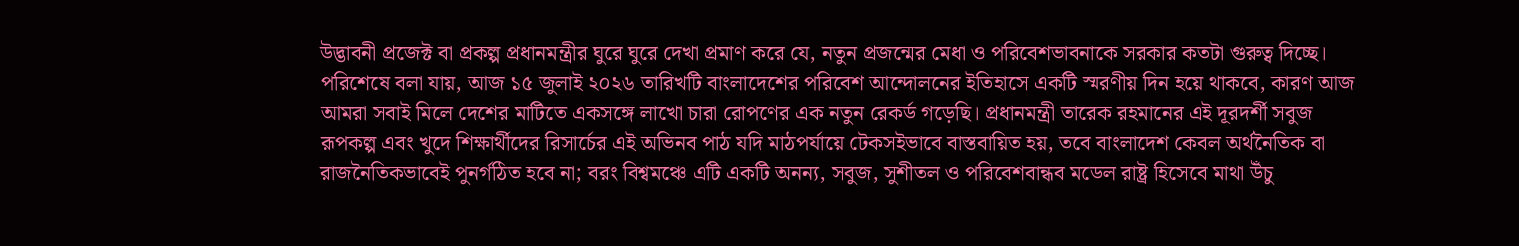উদ্ভাবনী প্রজেক্ট বা প্রকল্প প্রধানমন্ত্রীর ঘুরে ঘুরে দেখা প্রমাণ করে যে, নতুন প্রজন্মের মেধা ও পরিবেশভাবনাকে সরকার কতটা গুরুত্ব দিচ্ছে।
পরিশেষে বলা যায়, আজ ১৫ জুলাই ২০২৬ তারিখটি বাংলাদেশের পরিবেশ আন্দোলনের ইতিহাসে একটি স্মরণীয় দিন হয়ে থাকবে, কারণ আজ আমরা সবাই মিলে দেশের মাটিতে একসঙ্গে লাখো চারা রোপণের এক নতুন রেকর্ড গড়েছি। প্রধানমন্ত্রী তারেক রহমানের এই দূরদর্শী সবুজ রূপকল্প এবং খুদে শিক্ষার্থীদের রিসার্চের এই অভিনব পাঠ যদি মাঠপর্যায়ে টেকসইভাবে বাস্তবায়িত হয়, তবে বাংলাদেশ কেবল অর্থনৈতিক বা রাজনৈতিকভাবেই পুনর্গঠিত হবে না; বরং বিশ্বমঞ্চে এটি একটি অনন্য, সবুজ, সুশীতল ও পরিবেশবান্ধব মডেল রাষ্ট্র হিসেবে মাথা উঁচু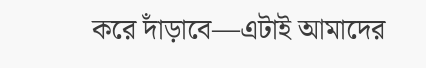করে দাঁড়াবে—এটাই আমাদের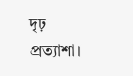দৃঢ় প্রত্যাশা।